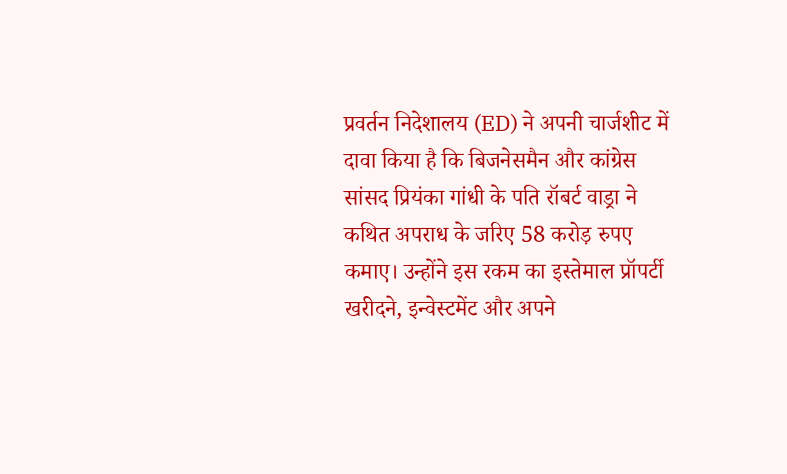प्रवर्तन निदेशालय (ED) ने अपनी चार्जशीट में दावा किया है कि बिजनेसमैन और कांग्रेस सांसद प्रियंका गांधी के पति रॉबर्ट वाड्रा ने कथित अपराध के जरिए 58 करोड़ रुपए कमाए। उन्होंने इस रकम का इस्तेमाल प्रॉपर्टी खरीदने, इन्वेस्टमेंट और अपने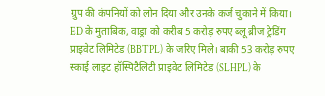ग्रुप की कंपनियों को लोन दिया और उनके कर्ज चुकाने में किया।
ED के मुताबिक, वाड्रा को करीब 5 करोड़ रुपए ब्लू ब्रीज ट्रेडिंग प्राइवेट लिमिटेड (BBTPL) के जरिए मिले। बाकी 53 करोड़ रुपए स्काई लाइट हॉस्पिटैलिटी प्राइवेट लिमिटेड (SLHPL) के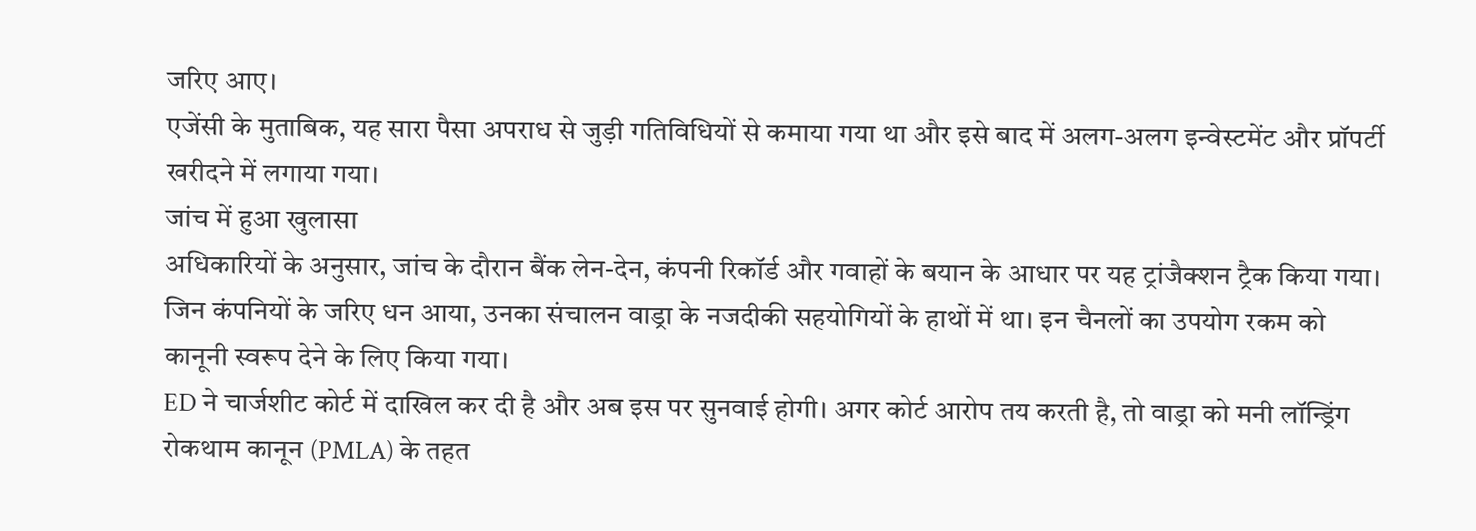जरिए आए।
एजेंसी के मुताबिक, यह सारा पैसा अपराध से जुड़ी गतिविधियों से कमाया गया था और इसे बाद में अलग-अलग इन्वेस्टमेंट और प्रॉपर्टी खरीदने में लगाया गया।
जांच में हुआ खुलासा
अधिकारियों के अनुसार, जांच के दौरान बैंक लेन-देन, कंपनी रिकॉर्ड और गवाहों के बयान के आधार पर यह ट्रांजैक्शन ट्रैक किया गया। जिन कंपनियों के जरिए धन आया, उनका संचालन वाड्रा के नजदीकी सहयोगियों के हाथों में था। इन चैनलों का उपयोग रकम को कानूनी स्वरूप देने के लिए किया गया।
ED ने चार्जशीट कोर्ट में दाखिल कर दी है और अब इस पर सुनवाई होगी। अगर कोर्ट आरोप तय करती है, तो वाड्रा को मनी लॉन्ड्रिंग रोकथाम कानून (PMLA) के तहत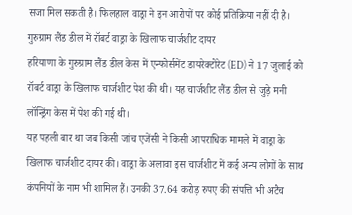सजा मिल सकती है। फिलहाल वाड्रा ने इन आरोपों पर कोई प्रतिक्रिया नहीं दी है।
गुरुग्राम लैंड डील में रॉबर्ट वाड्रा के खिलाफ चार्जशीट दायर
हरियाणा के गुरुग्राम लैंड डील केस में एन्फोर्समेंट डायरेक्टोरेट (ED) ने 17 जुलाई को रॉबर्ट वाड्रा के खिलाफ चार्जशीट पेश की थी। यह चार्जशीट लैंड डील से जुड़े मनी लॉन्ड्रिंग केस में पेश की गई थी।
यह पहली बार था जब किसी जांच एजेंसी ने किसी आपराधिक मामले में वाड्रा के खिलाफ चार्जशीट दायर की। वाड्रा के अलावा इस चार्जशीट में कई अन्य लोगों के साथ कंपनियों के नाम भी शामिल हैं। उनकी 37.64 करोड़ रुपए की संपत्ति भी अटैच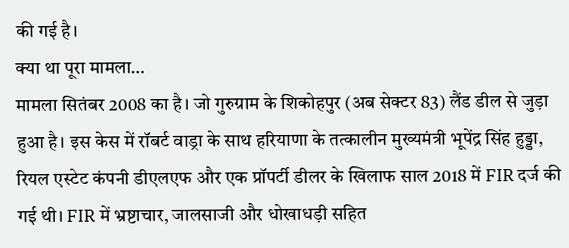की गई है।
क्या था पूरा मामला…
मामला सितंबर 2008 का है। जो गुरुग्राम के शिकोहपुर (अब सेक्टर 83) लैंड डील से जुड़ा हुआ है। इस केस में रॉबर्ट वाड्रा के साथ हरियाणा के तत्कालीन मुख्यमंत्री भूपेंद्र सिंह हुड्डा, रियल एस्टेट कंपनी डीएलएफ और एक प्रॉपर्टी डीलर के खिलाफ साल 2018 में FIR दर्ज की गई थी। FIR में भ्रष्टाचार, जालसाजी और धोखाधड़ी सहित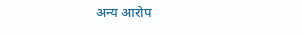अन्य आरोप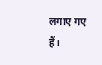लगाए गए हैं।